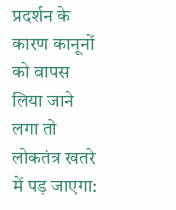प्रदर्शन के कारण कानूनों को वापस लिया जाने लगा तो लोकतंत्र खतरे में पड़ जाएगा: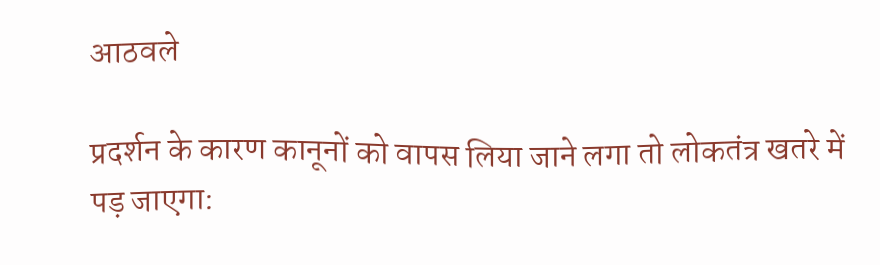आठवले

प्रदर्शन के कारण कानूनों को वापस लिया जाने लगा तो लोकतंत्र खतरे में पड़ जाएगा: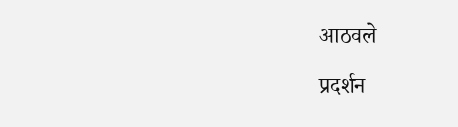आठवले

प्रदर्शन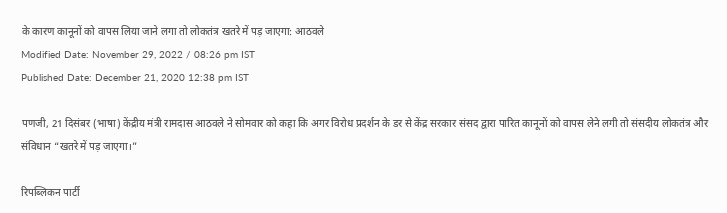के कारण कानूनों को वापस लिया जाने लगा तो लोकतंत्र खतरे में पड़ जाएगा: आठवले
Modified Date: November 29, 2022 / 08:26 pm IST
Published Date: December 21, 2020 12:38 pm IST

पणजी, 21 दिसंबर (भाषा) केंद्रीय मंत्री रामदास आठवले ने सोमवार को कहा कि अगर विरोध प्रदर्शन के डर से केंद्र सरकार संसद द्वारा पारित कानूनों को वापस लेने लगी तो संसदीय लोकतंत्र और संविधान “खतरे में पड़ जाएगा।”

रिपब्लिकन पार्टी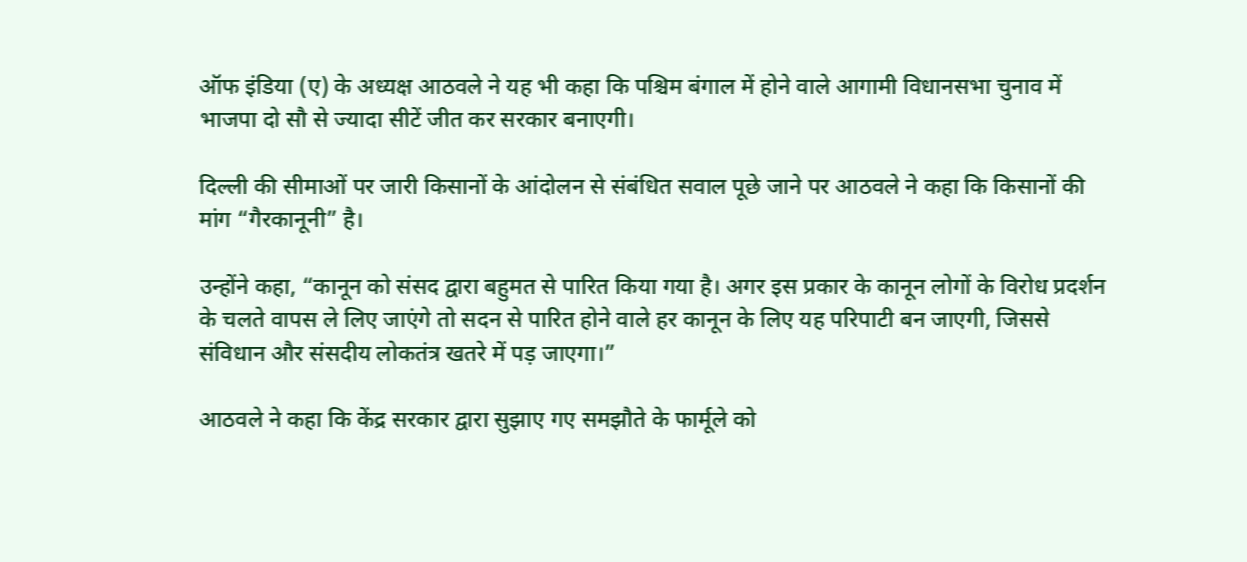ऑफ इंडिया (ए) के अध्यक्ष आठवले ने यह भी कहा कि पश्चिम बंगाल में होने वाले आगामी विधानसभा चुनाव में भाजपा दो सौ से ज्यादा सीटें जीत कर सरकार बनाएगी।

दिल्ली की सीमाओं पर जारी किसानों के आंदोलन से संबंधित सवाल पूछे जाने पर आठवले ने कहा कि किसानों की मांग “गैरकानूनी” है।

उन्होंने कहा, “कानून को संसद द्वारा बहुमत से पारित किया गया है। अगर इस प्रकार के कानून लोगों के विरोध प्रदर्शन के चलते वापस ले लिए जाएंगे तो सदन से पारित होने वाले हर कानून के लिए यह परिपाटी बन जाएगी, जिससे संविधान और संसदीय लोकतंत्र खतरे में पड़ जाएगा।”

आठवले ने कहा कि केंद्र सरकार द्वारा सुझाए गए समझौते के फार्मूले को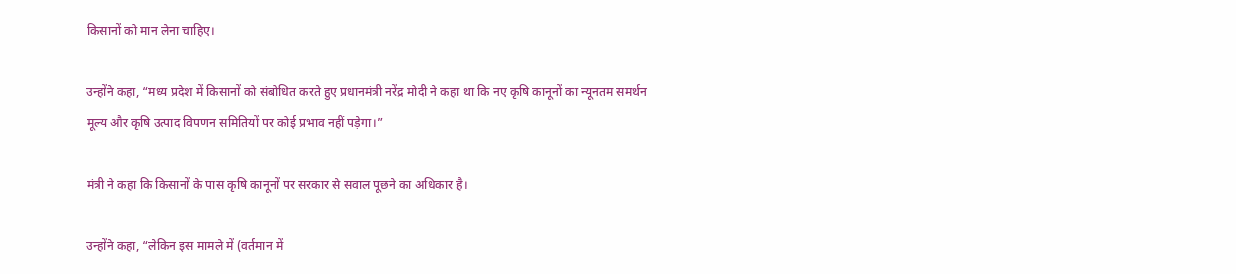किसानों को मान लेना चाहिए।

उन्होंने कहा, “मध्य प्रदेश में किसानों को संबोधित करते हुए प्रधानमंत्री नरेंद्र मोदी ने कहा था कि नए कृषि कानूनों का न्यूनतम समर्थन मूल्य और कृषि उत्पाद विपणन समितियों पर कोई प्रभाव नहीं पड़ेगा।”

मंत्री ने कहा कि किसानों के पास कृषि कानूनों पर सरकार से सवाल पूछने का अधिकार है।

उन्होंने कहा, “लेकिन इस मामले में (वर्तमान में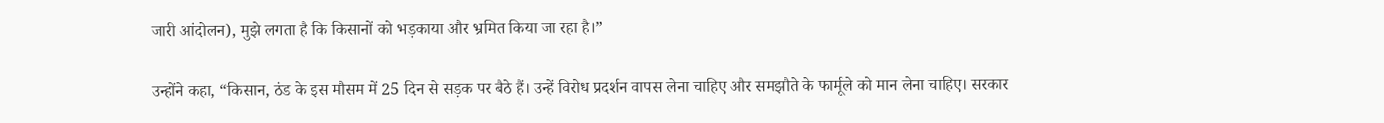जारी आंदोलन), मुझे लगता है कि किसानों को भड़काया और भ्रमित किया जा रहा है।”

उन्होंने कहा, “किसान, ठंड के इस मौसम में 25 दिन से सड़क पर बैठे हैं। उन्हें विरोध प्रदर्शन वापस लेना चाहिए और समझौते के फार्मूले को मान लेना चाहिए। सरकार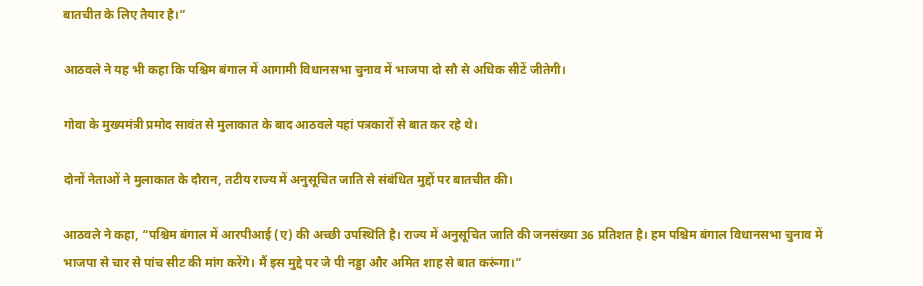बातचीत के लिए तैयार है।”

आठवले ने यह भी कहा कि पश्चिम बंगाल में आगामी विधानसभा चुनाव में भाजपा दो सौ से अधिक सीटें जीतेगी।

गोवा के मुख्यमंत्री प्रमोद सावंत से मुलाकात के बाद आठवले यहां पत्रकारों से बात कर रहे थे।

दोनों नेताओं ने मुलाकात के दौरान, तटीय राज्य में अनुसूचित जाति से संबंधित मुद्दों पर बातचीत की।

आठवले ने कहा, “पश्चिम बंगाल में आरपीआई (ए) की अच्छी उपस्थिति है। राज्य में अनुसूचित जाति की जनसंख्या 36 प्रतिशत है। हम पश्चिम बंगाल विधानसभा चुनाव में भाजपा से चार से पांच सीट की मांग करेंगे। मैं इस मुद्दे पर जे पी नड्डा और अमित शाह से बात करूंगा।”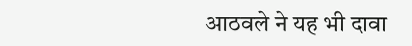आठवले ने यह भी दावा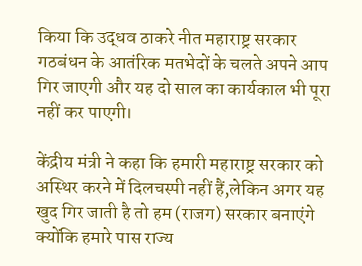किया कि उद्धव ठाकरे नीत महाराष्ट्र सरकार गठबंधन के आतंरिक मतभेदों के चलते अपने आप गिर जाएगी और यह दो साल का कार्यकाल भी पूरा नहीं कर पाएगी।

केंद्रीय मंत्री ने कहा कि हमारी महाराष्ट्र सरकार को अस्थिर करने में दिलचस्पी नहीं हैं,लेकिन अगर यह खुद गिर जाती है तो हम (राजग) सरकार बनाएंगे क्योंकि हमारे पास राज्य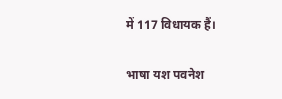में 117 विधायक हैं।

भाषा यश पवनेश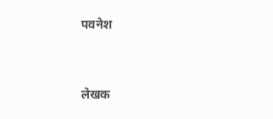पवनेश


लेखक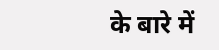के बारे में